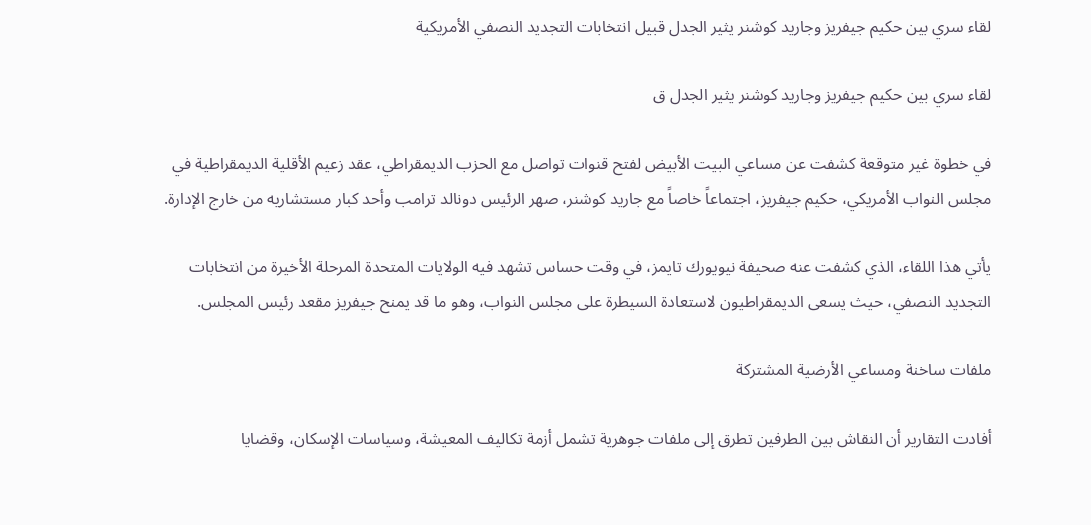لقاء سري بين حكيم جيفريز وجاريد كوشنر يثير الجدل قبيل انتخابات التجديد النصفي الأمريكية

لقاء سري بين حكيم جيفريز وجاريد كوشنر يثير الجدل ق

في خطوة غير متوقعة كشفت عن مساعي البيت الأبيض لفتح قنوات تواصل مع الحزب الديمقراطي، عقد زعيم الأقلية الديمقراطية في مجلس النواب الأمريكي، حكيم جيفريز، اجتماعاً خاصاً مع جاريد كوشنر، صهر الرئيس دونالد ترامب وأحد كبار مستشاريه من خارج الإدارة.

يأتي هذا اللقاء، الذي كشفت عنه صحيفة نيويورك تايمز، في وقت حساس تشهد فيه الولايات المتحدة المرحلة الأخيرة من انتخابات التجديد النصفي، حيث يسعى الديمقراطيون لاستعادة السيطرة على مجلس النواب، وهو ما قد يمنح جيفريز مقعد رئيس المجلس.

ملفات ساخنة ومساعي الأرضية المشتركة

أفادت التقارير أن النقاش بين الطرفين تطرق إلى ملفات جوهرية تشمل أزمة تكاليف المعيشة، وسياسات الإسكان، وقضايا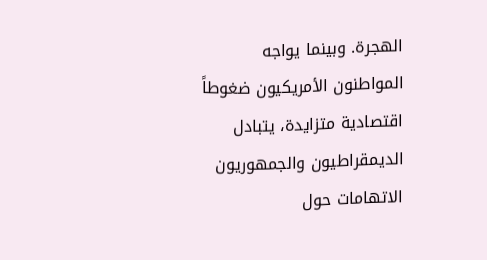الهجرة. وبينما يواجه المواطنون الأمريكيون ضغوطاً اقتصادية متزايدة، يتبادل الديمقراطيون والجمهوريون الاتهامات حول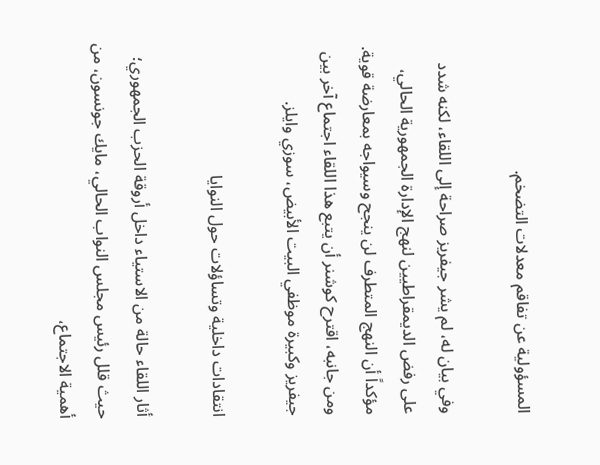المسؤولية عن تفاقم معدلات التضخم.

وفي بيان له، لم يشر جيفريز صراحة إلى اللقاء، لكنه شدد على رفض الديمقراطيين لنهج الإدارة الجمهورية الحالي، مؤكداً أن النهج المتطرف لن ينجح وسيواجه بمعارضة قوية. ومن جانبه، اقترح كوشنر أن يتبع هذا اللقاء اجتماع آخر بين جيفريز وكبيرة موظفي البيت الأبيض، سوزي وايلز.

انتقادات داخلية وتساؤلات حول النوايا

أثار اللقاء حالة من الاستياء داخل أروقة الحزب الجمهوري؛ حيث قلل رئيس مجلس النواب الحالي، مايك جونسون، من أهمية الاجتماع،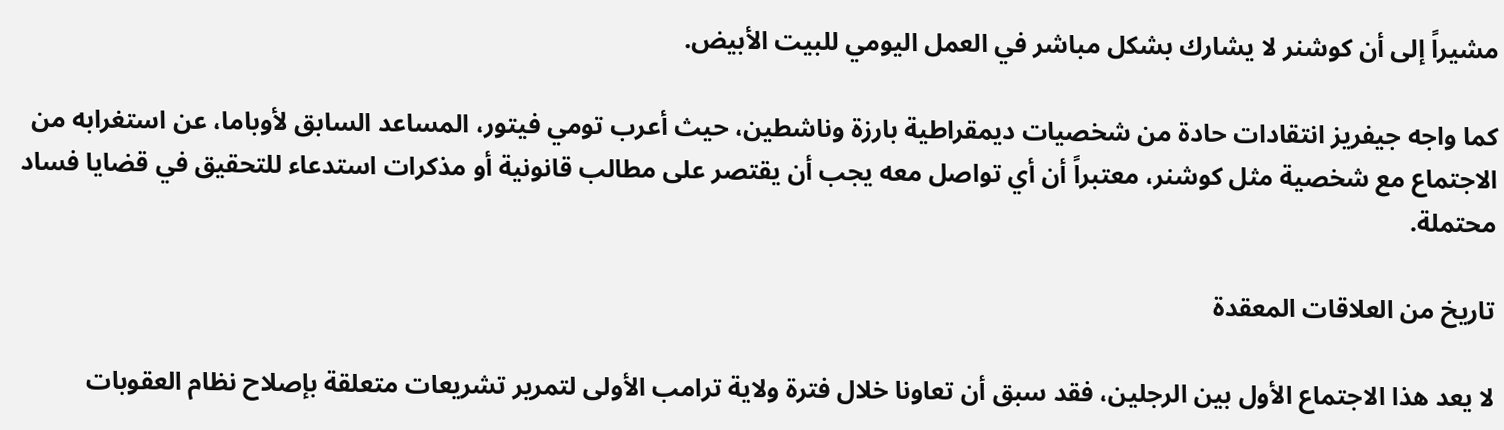مشيراً إلى أن كوشنر لا يشارك بشكل مباشر في العمل اليومي للبيت الأبيض.

كما واجه جيفريز انتقادات حادة من شخصيات ديمقراطية بارزة وناشطين، حيث أعرب تومي فيتور، المساعد السابق لأوباما، عن استغرابه من الاجتماع مع شخصية مثل كوشنر، معتبراً أن أي تواصل معه يجب أن يقتصر على مطالب قانونية أو مذكرات استدعاء للتحقيق في قضايا فساد محتملة.

تاريخ من العلاقات المعقدة

لا يعد هذا الاجتماع الأول بين الرجلين، فقد سبق أن تعاونا خلال فترة ولاية ترامب الأولى لتمرير تشريعات متعلقة بإصلاح نظام العقوبات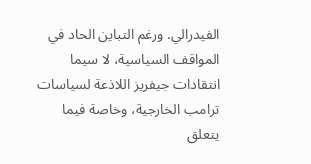الفيدرالي. ورغم التباين الحاد في المواقف السياسية، لا سيما انتقادات جيفريز اللاذعة لسياسات ترامب الخارجية، وخاصة فيما يتعلق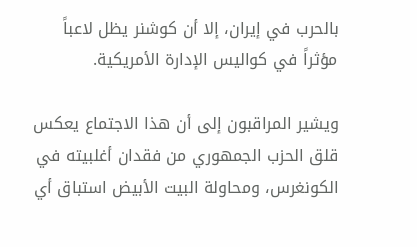بالحرب في إيران، إلا أن كوشنر يظل لاعباً مؤثراً في كواليس الإدارة الأمريكية.

ويشير المراقبون إلى أن هذا الاجتماع يعكس قلق الحزب الجمهوري من فقدان أغلبيته في الكونغرس، ومحاولة البيت الأبيض استباق أي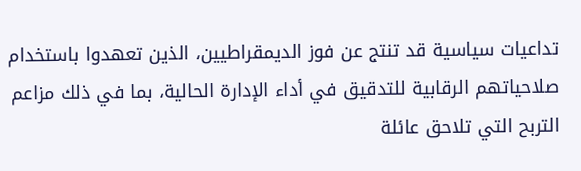تداعيات سياسية قد تنتج عن فوز الديمقراطيين، الذين تعهدوا باستخدام صلاحياتهم الرقابية للتدقيق في أداء الإدارة الحالية، بما في ذلك مزاعم التربح التي تلاحق عائلة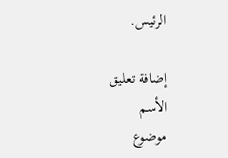الرئيس.

إضافة تعليق
الأسم
موضوع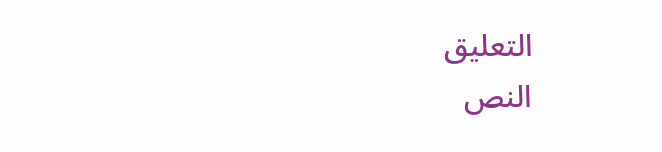التعليق
النص